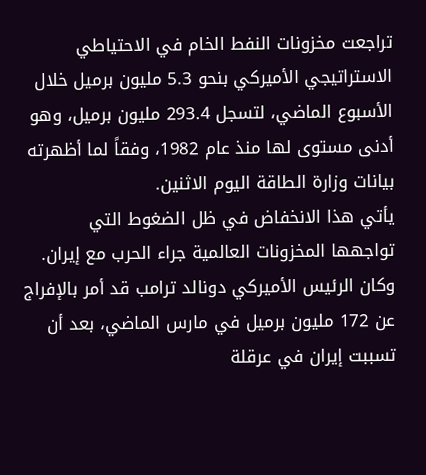تراجعت مخزونات النفط الخام في الاحتياطي الاستراتيجي الأميركي بنحو 5.3 مليون برميل خلال الأسبوع الماضي، لتسجل 293.4 مليون برميل، وهو أدنى مستوى لها منذ عام 1982، وفقاً لما أظهرته بيانات وزارة الطاقة اليوم الاثنين.
يأتي هذا الانخفاض في ظل الضغوط التي تواجهها المخزونات العالمية جراء الحرب مع إيران. وكان الرئيس الأميركي دونالد ترامب قد أمر بالإفراج عن 172 مليون برميل في مارس الماضي، بعد أن تسببت إيران في عرقلة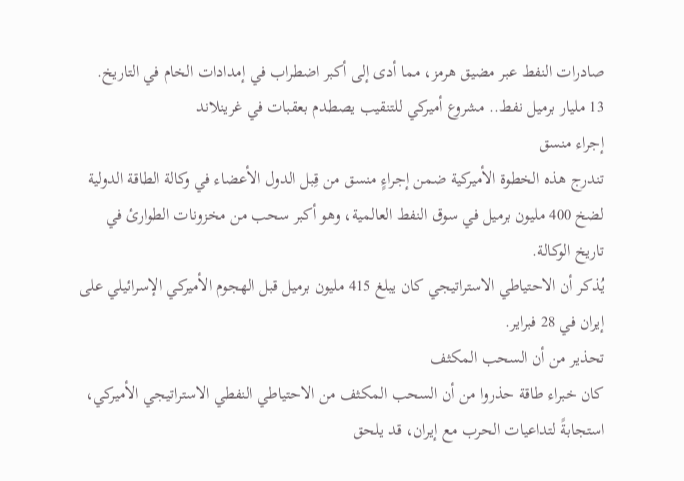صادرات النفط عبر مضيق هرمز، مما أدى إلى أكبر اضطراب في إمدادات الخام في التاريخ.
13 مليار برميل نفط.. مشروع أميركي للتنقيب يصطدم بعقبات في غرينلاند
إجراء منسق
تندرج هذه الخطوة الأميركية ضمن إجراءٍ منسق من قِبل الدول الأعضاء في وكالة الطاقة الدولية لضخ 400 مليون برميل في سوق النفط العالمية، وهو أكبر سحب من مخزونات الطوارئ في تاريخ الوكالة.
يُذكر أن الاحتياطي الاستراتيجي كان يبلغ 415 مليون برميل قبل الهجوم الأميركي الإسرائيلي على إيران في 28 فبراير.
تحذير من أن السحب المكثف
كان خبراء طاقة حذروا من أن السحب المكثف من الاحتياطي النفطي الاستراتيجي الأميركي، استجابةً لتداعيات الحرب مع إيران، قد يلحق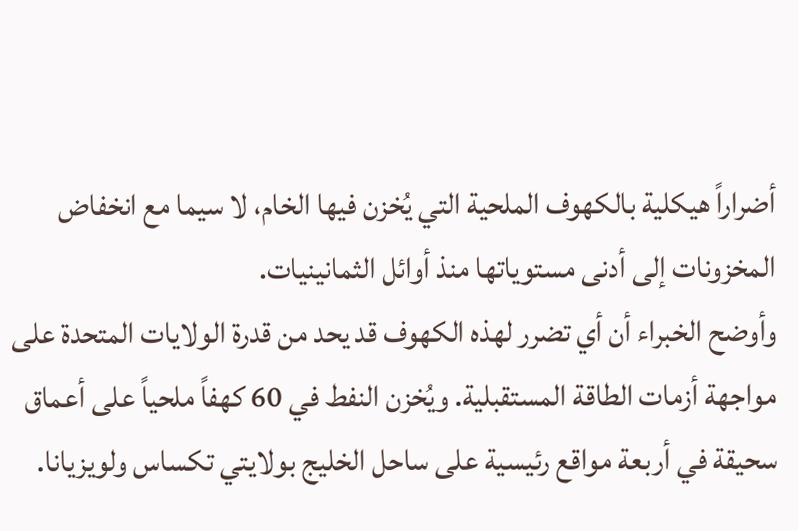أضراراً هيكلية بالكهوف الملحية التي يُخزن فيها الخام، لا سيما مع انخفاض المخزونات إلى أدنى مستوياتها منذ أوائل الثمانينيات.
وأوضح الخبراء أن أي تضرر لهذه الكهوف قد يحد من قدرة الولايات المتحدة على مواجهة أزمات الطاقة المستقبلية. ويُخزن النفط في 60 كهفاً ملحياً على أعماق سحيقة في أربعة مواقع رئيسية على ساحل الخليج بولايتي تكساس ولويزيانا.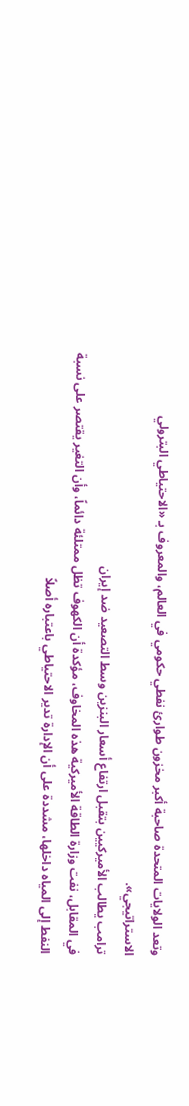وتعد الولايات المتحدة صاحبة أكبر مخزون طوارئ نفطي حكومي في العالم، والمعروف بـ «الاحتياطي البترولي الاستراتيجي».
ترامب يطالب الأميركيين بتقبل ارتفاع أسعار البنزين وسط التصعيد ضد إيران
في المقابل، نفت وزارة الطاقة الأميركية هذه المخاوف، مؤكدة أن الكهوف تظل ممتلئة دائماً، وأن التغير يقتصر على نسبة النفط إلى المياه داخلها، مشددة على أن الإدارة تدير الاحتياطي باعتباره أصلاً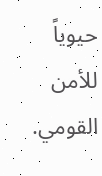حيوياً للأمن القومي.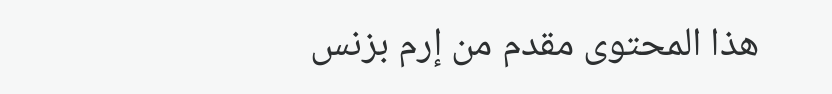هذا المحتوى مقدم من إرم بزنس